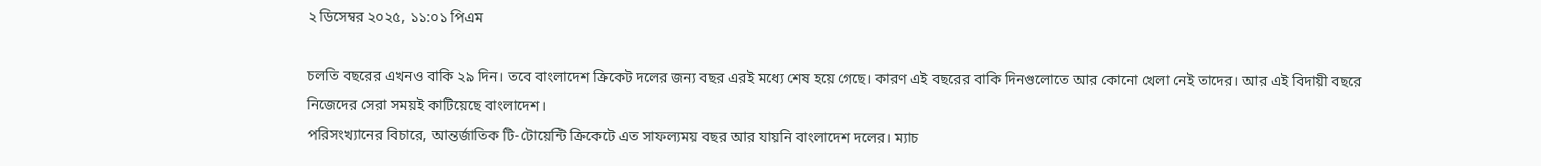২ ডিসেম্বর ২০২৫, ১১:০১ পিএম

চলতি বছরের এখনও বাকি ২৯ দিন। তবে বাংলাদেশ ক্রিকেট দলের জন্য বছর এরই মধ্যে শেষ হয়ে গেছে। কারণ এই বছরের বাকি দিনগুলোতে আর কোনো খেলা নেই তাদের। আর এই বিদায়ী বছরে নিজেদের সেরা সময়ই কাটিয়েছে বাংলাদেশ।
পরিসংখ্যানের বিচারে, আন্তর্জাতিক টি-টোয়েন্টি ক্রিকেটে এত সাফল্যময় বছর আর যায়নি বাংলাদেশ দলের। ম্যাচ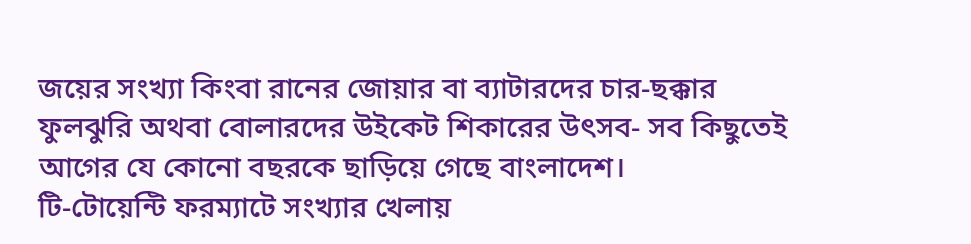জয়ের সংখ্যা কিংবা রানের জোয়ার বা ব্যাটারদের চার-ছক্কার ফুলঝুরি অথবা বোলারদের উইকেট শিকারের উৎসব- সব কিছুতেই আগের যে কোনো বছরকে ছাড়িয়ে গেছে বাংলাদেশ।
টি-টোয়েন্টি ফরম্যাটে সংখ্যার খেলায়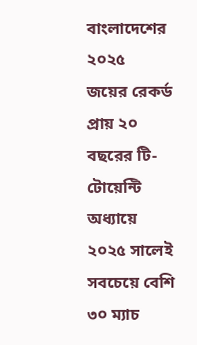বাংলাদেশের ২০২৫
জয়ের রেকর্ড
প্রায় ২০ বছরের টি-টোয়েন্টি অধ্যায়ে ২০২৫ সালেই সবচেয়ে বেশি ৩০ ম্যাচ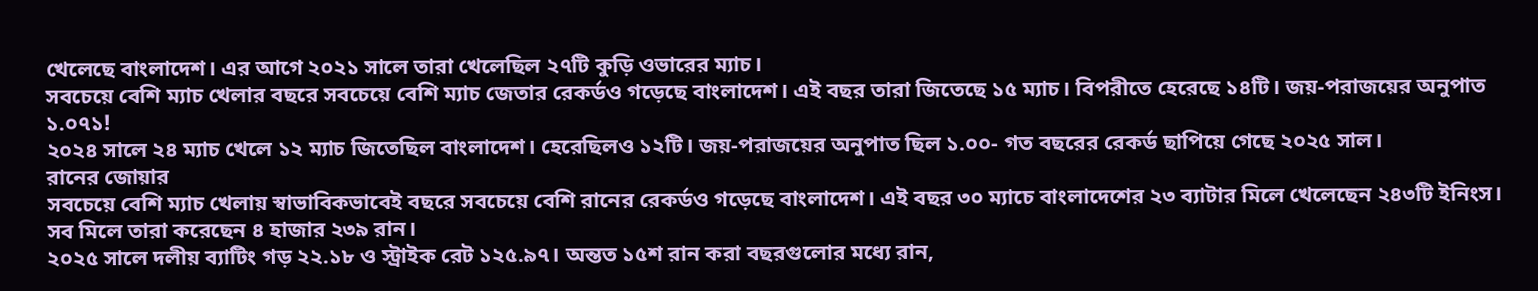খেলেছে বাংলাদেশ। এর আগে ২০২১ সালে তারা খেলেছিল ২৭টি কুড়ি ওভারের ম্যাচ।
সবচেয়ে বেশি ম্যাচ খেলার বছরে সবচেয়ে বেশি ম্যাচ জেতার রেকর্ডও গড়েছে বাংলাদেশ। এই বছর তারা জিতেছে ১৫ ম্যাচ। বিপরীতে হেরেছে ১৪টি। জয়-পরাজয়ের অনুপাত ১.০৭১!
২০২৪ সালে ২৪ ম্যাচ খেলে ১২ ম্যাচ জিতেছিল বাংলাদেশ। হেরেছিলও ১২টি। জয়-পরাজয়ের অনুপাত ছিল ১.০০- গত বছরের রেকর্ড ছাপিয়ে গেছে ২০২৫ সাল।
রানের জোয়ার
সবচেয়ে বেশি ম্যাচ খেলায় স্বাভাবিকভাবেই বছরে সবচেয়ে বেশি রানের রেকর্ডও গড়েছে বাংলাদেশ। এই বছর ৩০ ম্যাচে বাংলাদেশের ২৩ ব্যাটার মিলে খেলেছেন ২৪৩টি ইনিংস। সব মিলে তারা করেছেন ৪ হাজার ২৩৯ রান।
২০২৫ সালে দলীয় ব্যাটিং গড় ২২.১৮ ও স্ট্রাইক রেট ১২৫.৯৭। অন্তত ১৫শ রান করা বছরগুলোর মধ্যে রান,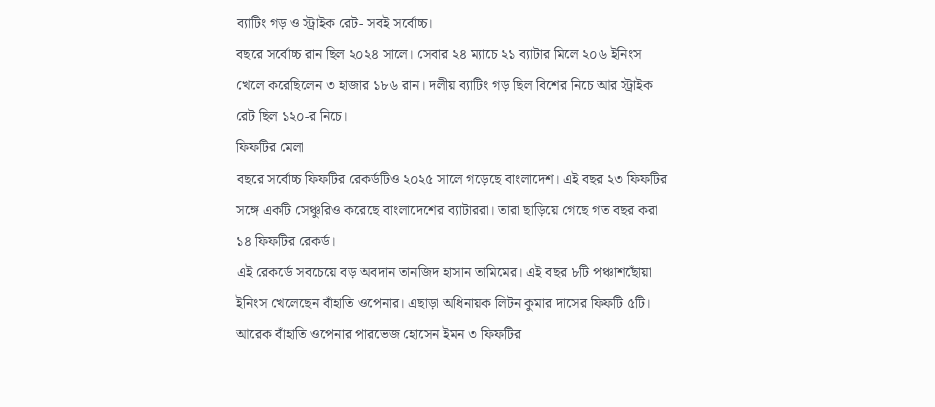ব্যাটিং গড় ও স্ট্রাইক রেট- সবই সর্বোচ্চ।
বছরে সর্বোচ্চ রান ছিল ২০২৪ সালে। সেবার ২৪ ম্যাচে ২১ ব্যাটার মিলে ২০৬ ইনিংস খেলে করেছিলেন ৩ হাজার ১৮৬ রান। দলীয় ব্যাটিং গড় ছিল বিশের নিচে আর স্ট্রাইক রেট ছিল ১২০-র নিচে।
ফিফটির মেলা
বছরে সর্বোচ্চ ফিফটির রেকর্ডটিও ২০২৫ সালে গড়েছে বাংলাদেশ। এই বছর ২৩ ফিফটির সঙ্গে একটি সেঞ্চুরিও করেছে বাংলাদেশের ব্যাটাররা। তারা ছাড়িয়ে গেছে গত বছর করা ১৪ ফিফটির রেকর্ড।
এই রেকর্ডে সবচেয়ে বড় অবদান তানজিদ হাসান তামিমের। এই বছর ৮টি পঞ্চাশছোঁয়া ইনিংস খেলেছেন বাঁহাতি ওপেনার। এছাড়া অধিনায়ক লিটন কুমার দাসের ফিফটি ৫টি। আরেক বাঁহাতি ওপেনার পারভেজ হোসেন ইমন ৩ ফিফটির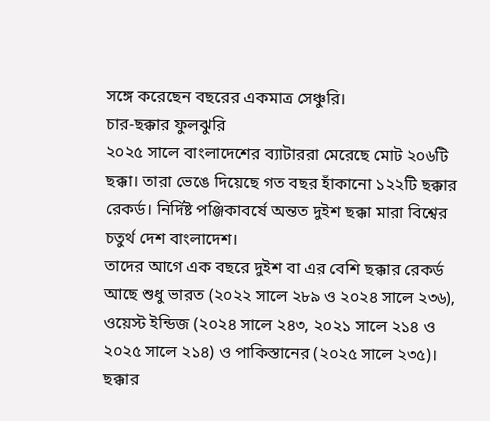সঙ্গে করেছেন বছরের একমাত্র সেঞ্চুরি।
চার-ছক্কার ফুলঝুরি
২০২৫ সালে বাংলাদেশের ব্যাটাররা মেরেছে মোট ২০৬টি ছক্কা। তারা ভেঙে দিয়েছে গত বছর হাঁকানো ১২২টি ছক্কার রেকর্ড। নির্দিষ্ট পঞ্জিকাবর্ষে অন্তত দুইশ ছক্কা মারা বিশ্বের চতুর্থ দেশ বাংলাদেশ।
তাদের আগে এক বছরে দুইশ বা এর বেশি ছক্কার রেকর্ড আছে শুধু ভারত (২০২২ সালে ২৮৯ ও ২০২৪ সালে ২৩৬), ওয়েস্ট ইন্ডিজ (২০২৪ সালে ২৪৩, ২০২১ সালে ২১৪ ও ২০২৫ সালে ২১৪) ও পাকিস্তানের (২০২৫ সালে ২৩৫)।
ছক্কার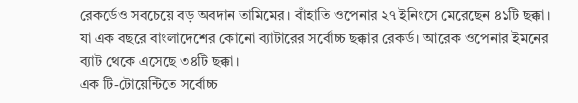রেকর্ডেও সবচেয়ে বড় অবদান তামিমের। বাঁহাতি ওপেনার ২৭ ইনিংসে মেরেছেন ৪১টি ছক্কা। যা এক বছরে বাংলাদেশের কোনো ব্যাটারের সর্বোচ্চ ছক্কার রেকর্ড। আরেক ওপেনার ইমনের ব্যাট থেকে এসেছে ৩৪টি ছক্কা।
এক টি-টোয়েন্টিতে সর্বোচ্চ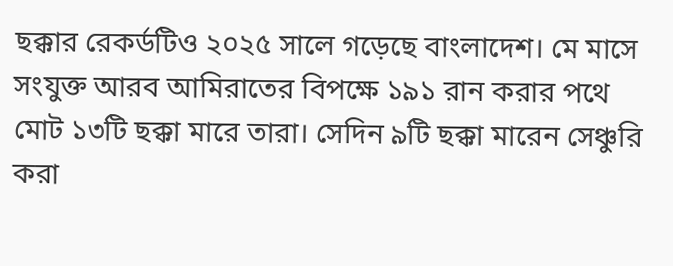ছক্কার রেকর্ডটিও ২০২৫ সালে গড়েছে বাংলাদেশ। মে মাসে সংযুক্ত আরব আমিরাতের বিপক্ষে ১৯১ রান করার পথে মোট ১৩টি ছক্কা মারে তারা। সেদিন ৯টি ছক্কা মারেন সেঞ্চুরি করা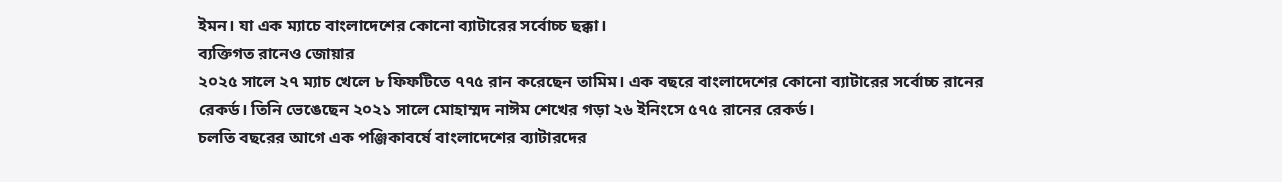ইমন। যা এক ম্যাচে বাংলাদেশের কোনো ব্যাটারের সর্বোচ্চ ছক্কা।
ব্যক্তিগত রানেও জোয়ার
২০২৫ সালে ২৭ ম্যাচ খেলে ৮ ফিফটিতে ৭৭৫ রান করেছেন তামিম। এক বছরে বাংলাদেশের কোনো ব্যাটারের সর্বোচ্চ রানের রেকর্ড। তিনি ভেঙেছেন ২০২১ সালে মোহাম্মদ নাঈম শেখের গড়া ২৬ ইনিংসে ৫৭৫ রানের রেকর্ড।
চলতি বছরের আগে এক পঞ্জিকাবর্ষে বাংলাদেশের ব্যাটারদের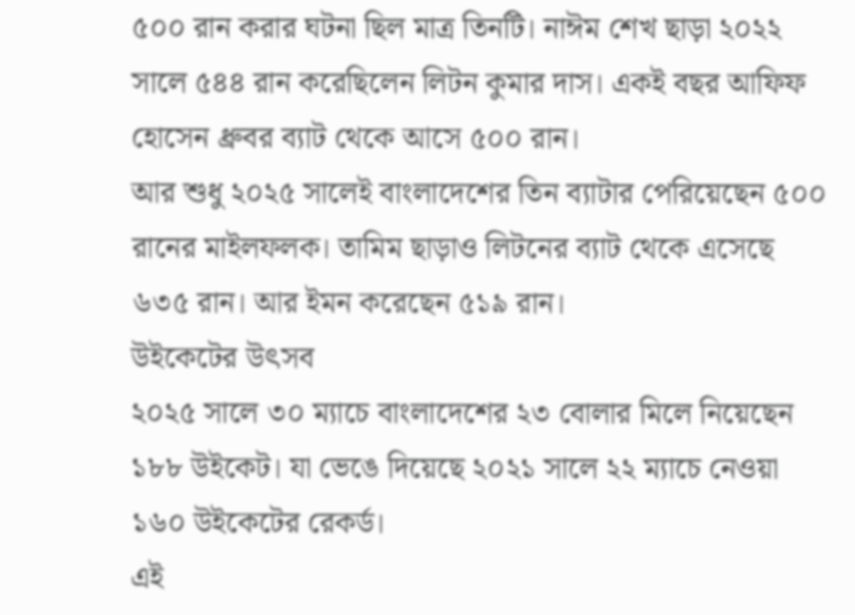৫০০ রান করার ঘটনা ছিল মাত্র তিনটি। নাঈম শেখ ছাড়া ২০২২ সালে ৫৪৪ রান করেছিলেন লিটন কুমার দাস। একই বছর আফিফ হোসেন ধ্রুবর ব্যাট থেকে আসে ৫০০ রান।
আর শুধু ২০২৫ সালেই বাংলাদেশের তিন ব্যাটার পেরিয়েছেন ৫০০ রানের মাইলফলক। তামিম ছাড়াও লিটনের ব্যাট থেকে এসেছে ৬৩৫ রান। আর ইমন করেছেন ৫১৯ রান।
উইকেটের উৎসব
২০২৫ সালে ৩০ ম্যাচে বাংলাদেশের ২৩ বোলার মিলে নিয়েছেন ১৮৮ উইকেট। যা ভেঙে দিয়েছে ২০২১ সালে ২২ ম্যাচে নেওয়া ১৬০ উইকেটের রেকর্ড।
এই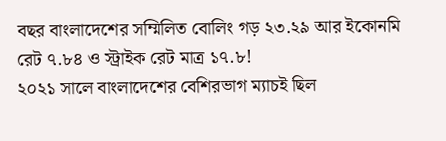বছর বাংলাদেশের সম্মিলিত বোলিং গড় ২৩.২৯ আর ইকোনমি রেট ৭.৮৪ ও স্ট্রাইক রেট মাত্র ১৭.৮!
২০২১ সালে বাংলাদেশের বেশিরভাগ ম্যাচই ছিল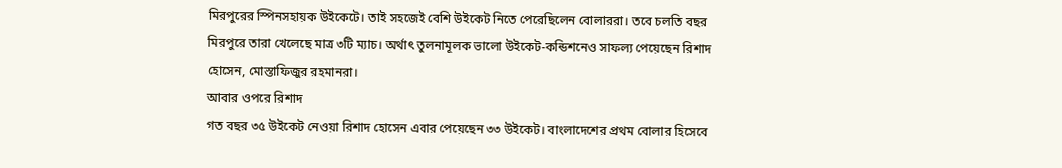মিরপুরের স্পিনসহায়ক উইকেটে। তাই সহজেই বেশি উইকেট নিতে পেরেছিলেন বোলাররা। তবে চলতি বছর মিরপুরে তারা খেলেছে মাত্র ৩টি ম্যাচ। অর্থাৎ তুলনামূলক ভালো উইকেট-কন্ডিশনেও সাফল্য পেয়েছেন রিশাদ হোসেন, মোস্তাফিজুর রহমানরা।
আবার ওপরে রিশাদ
গত বছর ৩৫ উইকেট নেওয়া রিশাদ হোসেন এবার পেয়েছেন ৩৩ উইকেট। বাংলাদেশের প্রথম বোলার হিসেবে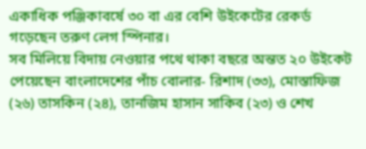একাধিক পঞ্জিকাবর্ষে ৩০ বা এর বেশি উইকেটের রেকর্ড গড়েছেন তরুণ লেগ স্পিনার।
সব মিলিয়ে বিদায় নেওয়ার পথে থাকা বছরে অন্তত ২০ উইকেট পেয়েছেন বাংলাদেশের পাঁচ বোলার- রিশাদ (৩৩), মোস্তাফিজ (২৬) তাসকিন (২৪), তানজিম হাসান সাকিব (২৩) ও শেখ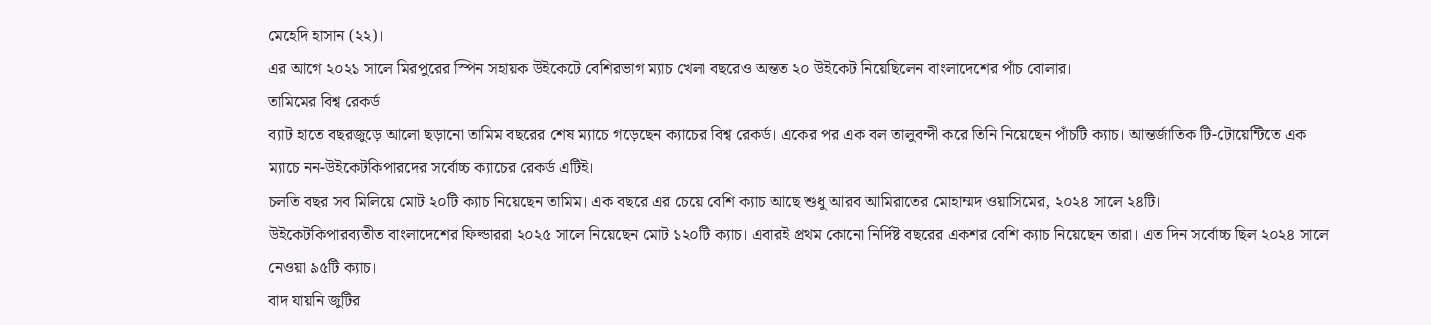মেহেদি হাসান (২২)।
এর আগে ২০২১ সালে মিরপুরের স্পিন সহায়ক উইকেটে বেশিরভাগ ম্যাচ খেলা বছরেও অন্তত ২০ উইকেট নিয়েছিলেন বাংলাদেশের পাঁচ বোলার।
তামিমের বিশ্ব রেকর্ড
ব্যাট হাতে বছরজুড়ে আলো ছড়ানো তামিম বছরের শেষ ম্যাচে গড়েছেন ক্যাচের বিশ্ব রেকর্ড। একের পর এক বল তালুবন্দী করে তিনি নিয়েছেন পাঁচটি ক্যাচ। আন্তর্জাতিক টি-টোয়েন্টিতে এক ম্যাচে নন-উইকেটকিপারদের সর্বোচ্চ ক্যাচের রেকর্ড এটিই।
চলতি বছর সব মিলিয়ে মোট ২০টি ক্যাচ নিয়েছেন তামিম। এক বছরে এর চেয়ে বেশি ক্যাচ আছে শুধু আরব আমিরাতের মোহাম্মদ ওয়াসিমের, ২০২৪ সালে ২৪টি।
উইকেটকিপারব্যতীত বাংলাদেশের ফিল্ডাররা ২০২৫ সালে নিয়েছেন মোট ১২০টি ক্যাচ। এবারই প্রথম কোনো নির্দিষ্ট বছরের একশর বেশি ক্যাচ নিয়েছেন তারা। এত দিন সর্বোচ্চ ছিল ২০২৪ সালে নেওয়া ৯৫টি ক্যাচ।
বাদ যায়নি জুটির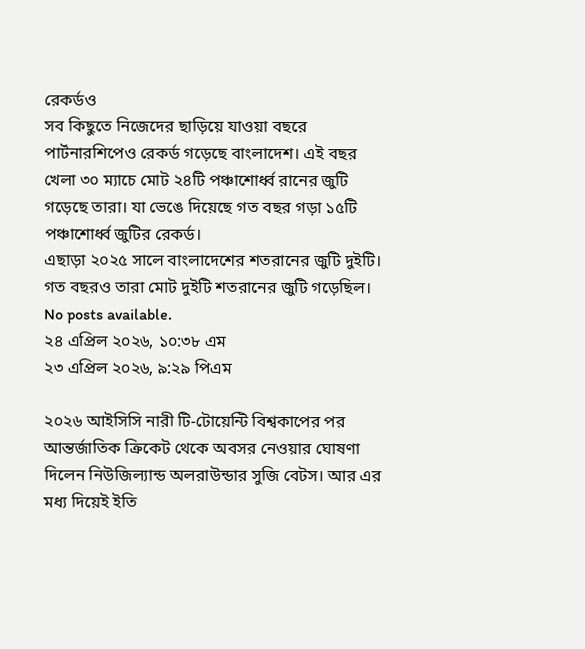রেকর্ডও
সব কিছুতে নিজেদের ছাড়িয়ে যাওয়া বছরে পার্টনারশিপেও রেকর্ড গড়েছে বাংলাদেশ। এই বছর খেলা ৩০ ম্যাচে মোট ২৪টি পঞ্চাশোর্ধ্ব রানের জুটি গড়েছে তারা। যা ভেঙে দিয়েছে গত বছর গড়া ১৫টি পঞ্চাশোর্ধ্ব জুটির রেকর্ড।
এছাড়া ২০২৫ সালে বাংলাদেশের শতরানের জুটি দুইটি। গত বছরও তারা মোট দুইটি শতরানের জুটি গড়েছিল।
No posts available.
২৪ এপ্রিল ২০২৬, ১০:৩৮ এম
২৩ এপ্রিল ২০২৬, ৯:২৯ পিএম

২০২৬ আইসিসি নারী টি-টোয়েন্টি বিশ্বকাপের পর আন্তর্জাতিক ক্রিকেট থেকে অবসর নেওয়ার ঘোষণা দিলেন নিউজিল্যান্ড অলরাউন্ডার সুজি বেটস। আর এর মধ্য দিয়েই ইতি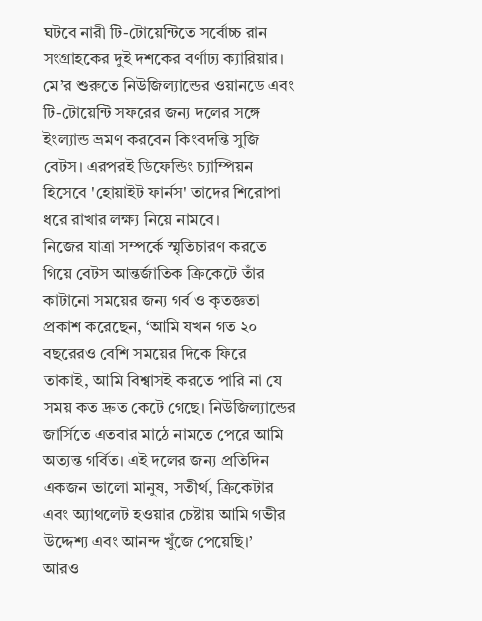ঘটবে নারী টি-টোয়েন্টিতে সর্বোচ্চ রান সংগ্রাহকের দুই দশকের বর্ণাঢ্য ক্যারিয়ার।
মে’র শুরুতে নিউজিল্যান্ডের ওয়ানডে এবং টি-টোয়েন্টি সফরের জন্য দলের সঙ্গে ইংল্যান্ড ভ্রমণ করবেন কিংবদন্তি সুজি বেটস। এরপরই ডিফেন্ডিং চ্যাম্পিয়ন হিসেবে 'হোয়াইট ফার্নস' তাদের শিরোপা ধরে রাখার লক্ষ্য নিয়ে নামবে।
নিজের যাত্রা সম্পর্কে স্মৃতিচারণ করতে গিয়ে বেটস আন্তর্জাতিক ক্রিকেটে তাঁর কাটানো সময়ের জন্য গর্ব ও কৃতজ্ঞতা প্রকাশ করেছেন, ‘আমি যখন গত ২০ বছরেরও বেশি সময়ের দিকে ফিরে তাকাই, আমি বিশ্বাসই করতে পারি না যে সময় কত দ্রুত কেটে গেছে। নিউজিল্যান্ডের জার্সিতে এতবার মাঠে নামতে পেরে আমি অত্যন্ত গর্বিত। এই দলের জন্য প্রতিদিন একজন ভালো মানুষ, সতীর্থ, ক্রিকেটার এবং অ্যাথলেট হওয়ার চেষ্টায় আমি গভীর উদ্দেশ্য এবং আনন্দ খুঁজে পেয়েছি।’
আরও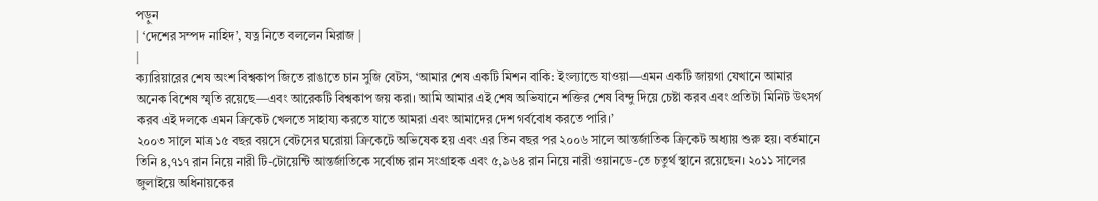পড়ুন
| ‘দেশের সম্পদ নাহিদ’, যত্ন নিতে বললেন মিরাজ |
|
ক্যারিয়ারের শেষ অংশ বিশ্বকাপ জিতে রাঙাতে চান সুজি বেটস, ‘আমার শেষ একটি মিশন বাকি: ইংল্যান্ডে যাওয়া—এমন একটি জায়গা যেখানে আমার অনেক বিশেষ স্মৃতি রয়েছে—এবং আরেকটি বিশ্বকাপ জয় করা। আমি আমার এই শেষ অভিযানে শক্তির শেষ বিন্দু দিয়ে চেষ্টা করব এবং প্রতিটা মিনিট উৎসর্গ করব এই দলকে এমন ক্রিকেট খেলতে সাহায্য করতে যাতে আমরা এবং আমাদের দেশ গর্ববোধ করতে পারি।’
২০০৩ সালে মাত্র ১৫ বছর বয়সে বেটসের ঘরোয়া ক্রিকেটে অভিষেক হয় এবং এর তিন বছর পর ২০০৬ সালে আন্তর্জাতিক ক্রিকেট অধ্যায় শুরু হয়। বর্তমানে তিনি ৪,৭১৭ রান নিয়ে নারী টি-টোয়েন্টি আন্তর্জাতিকে সর্বোচ্চ রান সংগ্রাহক এবং ৫,৯৬৪ রান নিয়ে নারী ওয়ানডে-তে চতুর্থ স্থানে রয়েছেন। ২০১১ সালের জুলাইয়ে অধিনায়কের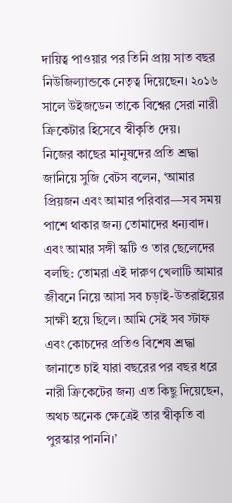দায়িত্ব পাওয়ার পর তিনি প্রায় সাত বছর নিউজিল্যান্ডকে নেতৃত্ব দিয়েছেন। ২০১৬ সালে উইজডেন তাকে বিশ্বের সেরা নারী ক্রিকেটার হিসেবে স্বীকৃতি দেয়।
নিজের কাছের মানুষদের প্রতি শ্রদ্ধা জানিয়ে সুজি বেটস বলেন, ‘আমার প্রিয়জন এবং আমার পরিবার—সব সময় পাশে থাকার জন্য তোমাদের ধন্যবাদ। এবং আমার সঙ্গী স্কটি ও তার ছেলেদের বলছি: তোমরা এই দারুণ খেলাটি আমার জীবনে নিয়ে আসা সব চড়াই-উতরাইয়ের সাক্ষী হয়ে ছিলে। আমি সেই সব স্টাফ এবং কোচদের প্রতিও বিশেষ শ্রদ্ধা জানাতে চাই যারা বছরের পর বছর ধরে নারী ক্রিকেটের জন্য এত কিছু দিয়েছেন, অথচ অনেক ক্ষেত্রেই তার স্বীকৃতি বা পুরস্কার পাননি।’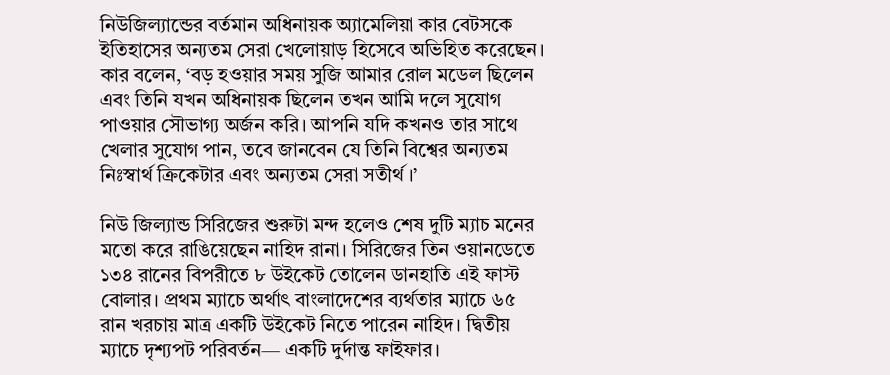নিউজিল্যান্ডের বর্তমান অধিনায়ক অ্যামেলিয়া কার বেটসকে ইতিহাসের অন্যতম সেরা খেলোয়াড় হিসেবে অভিহিত করেছেন। কার বলেন, ‘বড় হওয়ার সময় সুজি আমার রোল মডেল ছিলেন এবং তিনি যখন অধিনায়ক ছিলেন তখন আমি দলে সুযোগ পাওয়ার সৌভাগ্য অর্জন করি। আপনি যদি কখনও তার সাথে খেলার সুযোগ পান, তবে জানবেন যে তিনি বিশ্বের অন্যতম নিঃস্বার্থ ক্রিকেটার এবং অন্যতম সেরা সতীর্থ।’

নিউ জিল্যান্ড সিরিজের শুরুটা মন্দ হলেও শেষ দুটি ম্যাচ মনের মতো করে রাঙিয়েছেন নাহিদ রানা। সিরিজের তিন ওয়ানডেতে ১৩৪ রানের বিপরীতে ৮ উইকেট তোলেন ডানহাতি এই ফাস্ট বোলার। প্রথম ম্যাচে অর্থাৎ বাংলাদেশের ব্যর্থতার ম্যাচে ৬৫ রান খরচায় মাত্র একটি উইকেট নিতে পারেন নাহিদ। দ্বিতীয় ম্যাচে দৃশ্যপট পরিবর্তন— একটি দুর্দান্ত ফাইফার।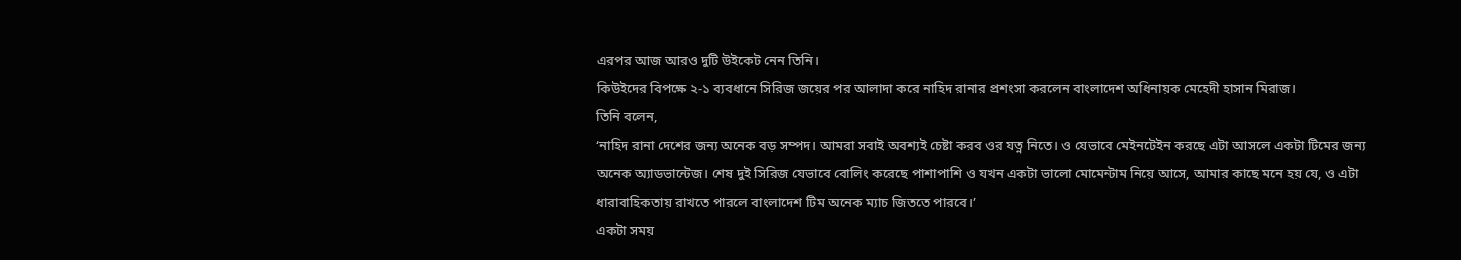এরপর আজ আরও দুটি উইকেট নেন তিনি।
কিউইদের বিপক্ষে ২-১ ব্যবধানে সিরিজ জয়ের পর আলাদা করে নাহিদ রানার প্রশংসা করলেন বাংলাদেশ অধিনায়ক মেহেদী হাসান মিরাজ।
তিনি বলেন,
‘নাহিদ রানা দেশের জন্য অনেক বড় সম্পদ। আমরা সবাই অবশ্যই চেষ্টা করব ওর যত্ন নিতে। ও যেভাবে মেইনটেইন করছে এটা আসলে একটা টিমের জন্য অনেক অ্যাডভান্টেজ। শেষ দুই সিরিজ যেভাবে বোলিং করেছে পাশাপাশি ও যখন একটা ভালো মোমেন্টাম নিয়ে আসে, আমার কাছে মনে হয় যে, ও এটা ধারাবাহিকতায় রাখতে পারলে বাংলাদেশ টিম অনেক ম্যাচ জিততে পারবে।’
একটা সময়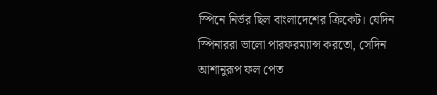স্পিনে নির্ভর ছিল বাংলাদেশের ক্রিকেট। যেদিন স্পিনাররা ভালো পারফরম্যান্স করতো, সেদিন আশানুরূপ ফল পেত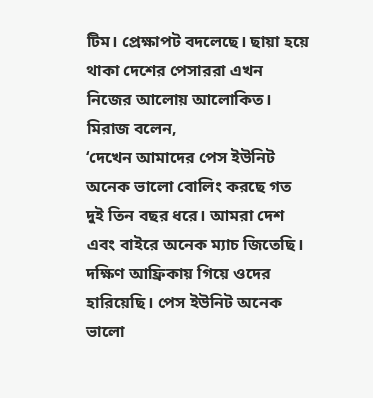টিম। প্রেক্ষাপট বদলেছে। ছায়া হয়ে থাকা দেশের পেসাররা এখন নিজের আলোয় আলোকিত।
মিরাজ বলেন,
‘দেখেন আমাদের পেস ইউনিট অনেক ভালো বোলিং করছে গত দুই তিন বছর ধরে। আমরা দেশ এবং বাইরে অনেক ম্যাচ জিতেছি। দক্ষিণ আফ্রিকায় গিয়ে ওদের হারিয়েছি। পেস ইউনিট অনেক ভালো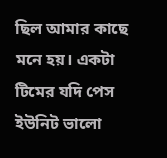ছিল আমার কাছে মনে হয়। একটা টিমের যদি পেস ইউনিট ভালো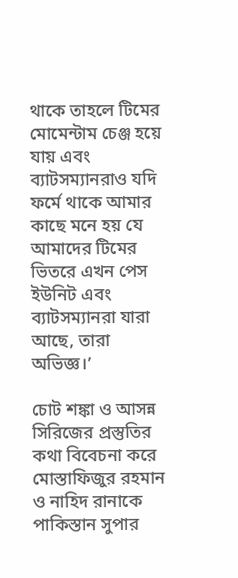থাকে তাহলে টিমের মোমেন্টাম চেঞ্জ হয়ে যায় এবং ব্যাটসম্যানরাও যদি ফর্মে থাকে আমার কাছে মনে হয় যে আমাদের টিমের ভিতরে এখন পেস ইউনিট এবং ব্যাটসম্যানরা যারা আছে, তারা অভিজ্ঞ।’

চোট শঙ্কা ও আসন্ন সিরিজের প্রস্তুতির কথা বিবেচনা করে মোস্তাফিজুর রহমান ও নাহিদ রানাকে পাকিস্তান সুপার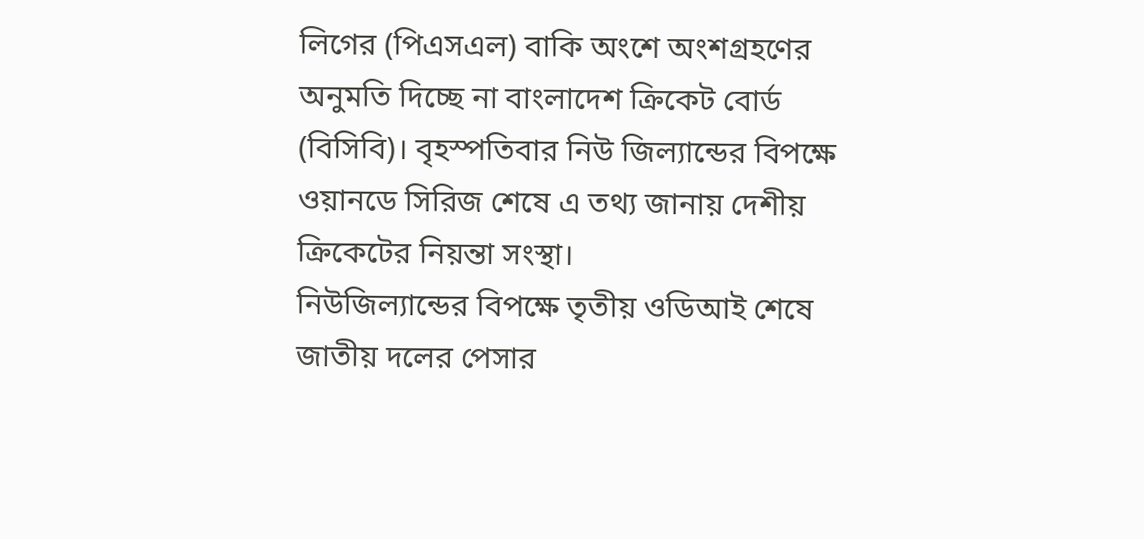লিগের (পিএসএল) বাকি অংশে অংশগ্রহণের অনুমতি দিচ্ছে না বাংলাদেশ ক্রিকেট বোর্ড (বিসিবি)। বৃহস্পতিবার নিউ জিল্যান্ডের বিপক্ষে ওয়ানডে সিরিজ শেষে এ তথ্য জানায় দেশীয় ক্রিকেটের নিয়ন্তা সংস্থা।
নিউজিল্যান্ডের বিপক্ষে তৃতীয় ওডিআই শেষে জাতীয় দলের পেসার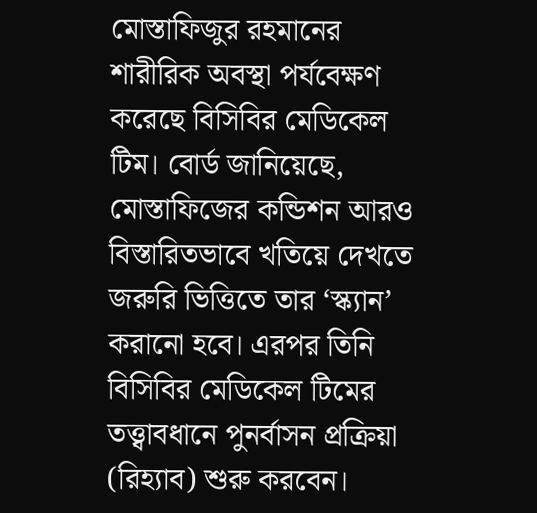মোস্তাফিজুর রহমানের শারীরিক অবস্থা পর্যবেক্ষণ করেছে বিসিবির মেডিকেল টিম। বোর্ড জানিয়েছে, মোস্তাফিজের কন্ডিশন আরও বিস্তারিতভাবে খতিয়ে দেখতে জরুরি ভিত্তিতে তার ‘স্ক্যান’ করানো হবে। এরপর তিনি বিসিবির মেডিকেল টিমের তত্ত্বাবধানে পুনর্বাসন প্রক্রিয়া (রিহ্যাব) শুরু করবেন।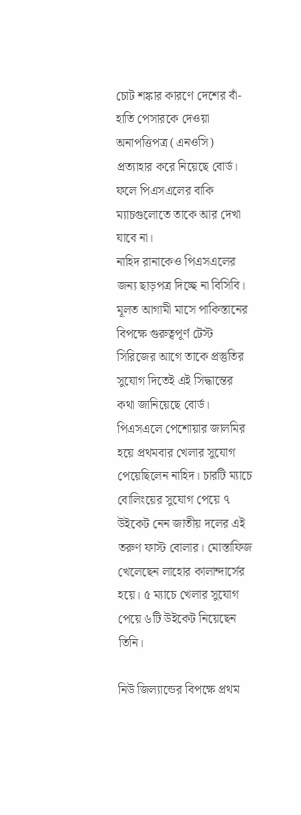চোট শঙ্কার কারণে দেশের বাঁ-হাতি পেসারকে দেওয়া অনাপত্তিপত্র (এনওসি) প্রত্যাহার করে নিয়েছে বোর্ড। ফলে পিএসএলের বাকি ম্যাচগুলোতে তাকে আর দেখা যাবে না।
নাহিদ রানাকেও পিএসএলের জন্য ছাড়পত্র দিচ্ছে না বিসিবি। মূলত আগামী মাসে পাকিস্তানের বিপক্ষে গুরুত্বপূর্ণ টেস্ট সিরিজের আগে তাকে প্রস্তুতির সুযোগ দিতেই এই সিদ্ধান্তের কথা জানিয়েছে বোর্ড।
পিএসএলে পেশোয়ার জালমির হয়ে প্রথমবার খেলার সুযোগ পেয়েছিলেন নাহিদ। চারটি ম্যাচে বোলিংয়ের সুযোগ পেয়ে ৭ উইকেট নেন জাতীয় দলের এই তরুণ ফাস্ট বোলার। মোস্তাফিজ খেলেছেন লাহোর কালান্দার্সের হয়ে। ৫ ম্যাচে খেলার সুযোগ পেয়ে ৬টি উইকেট নিয়েছেন তিনি।

নিউ জিল্যান্ডের বিপক্ষে প্রথম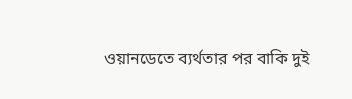ওয়ানডেতে ব্যর্থতার পর বাকি দুই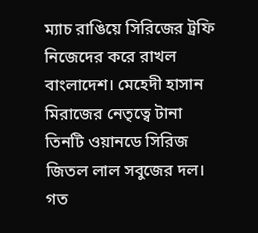ম্যাচ রাঙিয়ে সিরিজের ট্রফি নিজেদের করে রাখল বাংলাদেশ। মেহেদী হাসান মিরাজের নেতৃত্বে টানা তিনটি ওয়ানডে সিরিজ জিতল লাল সবুজের দল। গত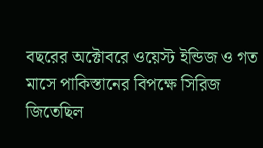বছরের অক্টোবরে ওয়েস্ট ইন্ডিজ ও গত মাসে পাকিস্তানের বিপক্ষে সিরিজ জিতেছিল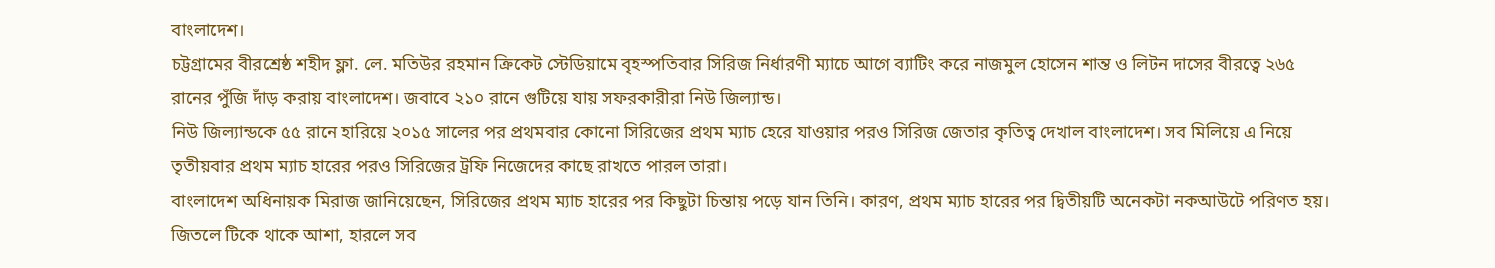বাংলাদেশ।
চট্টগ্রামের বীরশ্রেষ্ঠ শহীদ ফ্লা. লে. মতিউর রহমান ক্রিকেট স্টেডিয়ামে বৃহস্পতিবার সিরিজ নির্ধারণী ম্যাচে আগে ব্যাটিং করে নাজমুল হোসেন শান্ত ও লিটন দাসের বীরত্বে ২৬৫ রানের পুঁজি দাঁড় করায় বাংলাদেশ। জবাবে ২১০ রানে গুটিয়ে যায় সফরকারীরা নিউ জিল্যান্ড।
নিউ জিল্যান্ডকে ৫৫ রানে হারিয়ে ২০১৫ সালের পর প্রথমবার কোনো সিরিজের প্রথম ম্যাচ হেরে যাওয়ার পরও সিরিজ জেতার কৃতিত্ব দেখাল বাংলাদেশ। সব মিলিয়ে এ নিয়ে তৃতীয়বার প্রথম ম্যাচ হারের পরও সিরিজের ট্রফি নিজেদের কাছে রাখতে পারল তারা।
বাংলাদেশ অধিনায়ক মিরাজ জানিয়েছেন, সিরিজের প্রথম ম্যাচ হারের পর কিছুটা চিন্তায় পড়ে যান তিনি। কারণ, প্রথম ম্যাচ হারের পর দ্বিতীয়টি অনেকটা নকআউটে পরিণত হয়। জিতলে টিকে থাকে আশা, হারলে সব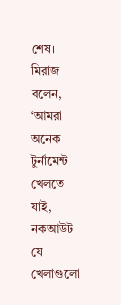শেষ।
মিরাজ বলেন,
‘আমরা অনেক টুর্নামেন্ট খেলতে যাই, নকআউট যে খেলাগুলো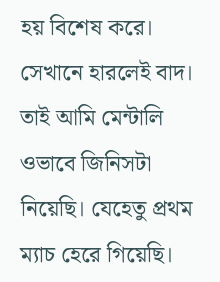হয় বিশেষ করে। সেখানে হারলেই বাদ। তাই আমি মেন্টালি ওভাবে জিনিসটা নিয়েছি। যেহেতু প্রথম ম্যাচ হেরে গিয়েছি।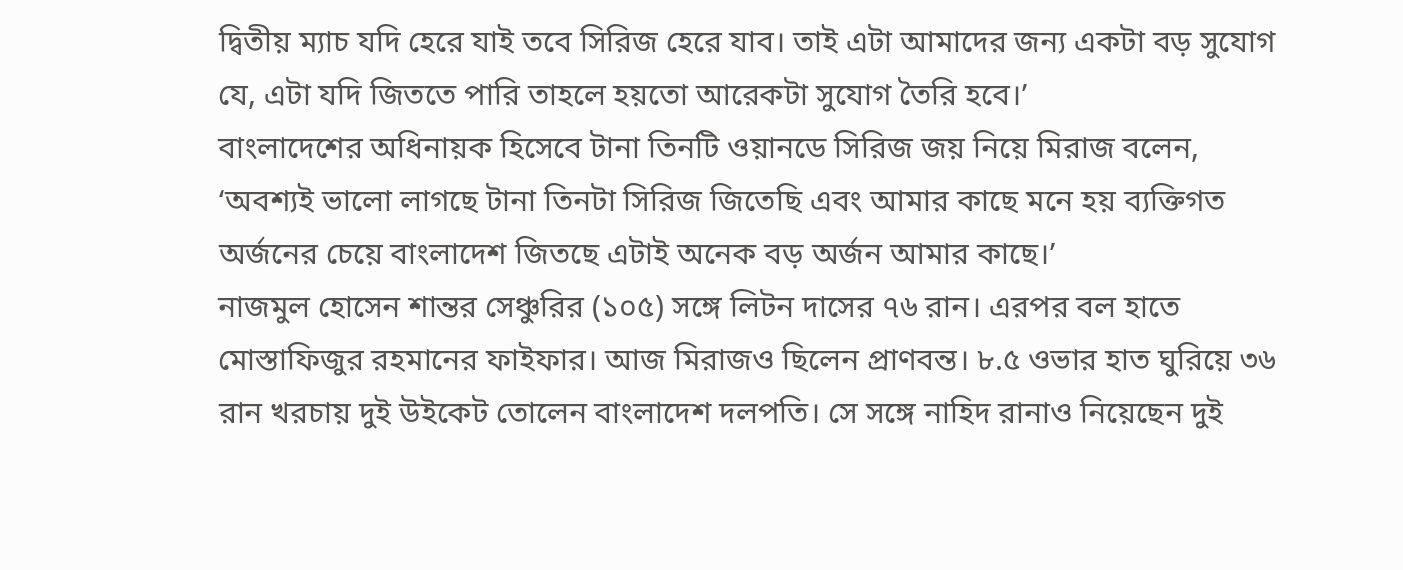দ্বিতীয় ম্যাচ যদি হেরে যাই তবে সিরিজ হেরে যাব। তাই এটা আমাদের জন্য একটা বড় সুযোগ যে, এটা যদি জিততে পারি তাহলে হয়তো আরেকটা সুযোগ তৈরি হবে।’
বাংলাদেশের অধিনায়ক হিসেবে টানা তিনটি ওয়ানডে সিরিজ জয় নিয়ে মিরাজ বলেন,
‘অবশ্যই ভালো লাগছে টানা তিনটা সিরিজ জিতেছি এবং আমার কাছে মনে হয় ব্যক্তিগত অর্জনের চেয়ে বাংলাদেশ জিতছে এটাই অনেক বড় অর্জন আমার কাছে।’
নাজমুল হোসেন শান্তর সেঞ্চুরির (১০৫) সঙ্গে লিটন দাসের ৭৬ রান। এরপর বল হাতে মোস্তাফিজুর রহমানের ফাইফার। আজ মিরাজও ছিলেন প্রাণবন্ত। ৮.৫ ওভার হাত ঘুরিয়ে ৩৬ রান খরচায় দুই উইকেট তোলেন বাংলাদেশ দলপতি। সে সঙ্গে নাহিদ রানাও নিয়েছেন দুই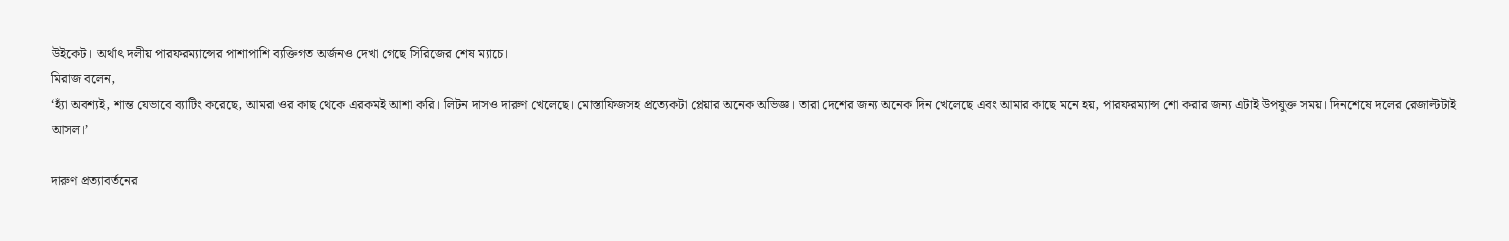উইকেট। অর্থাৎ দলীয় পারফরম্যান্সের পাশাপাশি ব্যক্তিগত অর্জনও দেখা গেছে সিরিজের শেষ ম্যাচে।
মিরাজ বলেন,
‘হ্যাঁ অবশ্যই, শান্ত যেভাবে ব্যাটিং করেছে, আমরা ওর কাছ থেকে এরকমই আশা করি। লিটন দাসও দারুণ খেলেছে। মোস্তাফিজসহ প্রত্যেকটা প্লেয়ার অনেক অভিজ্ঞ। তারা দেশের জন্য অনেক দিন খেলেছে এবং আমার কাছে মনে হয়, পারফরম্যান্স শো করার জন্য এটাই উপযুক্ত সময়। দিনশেষে দলের রেজাল্টটাই আসল।’

দারুণ প্রত্যাবর্তনের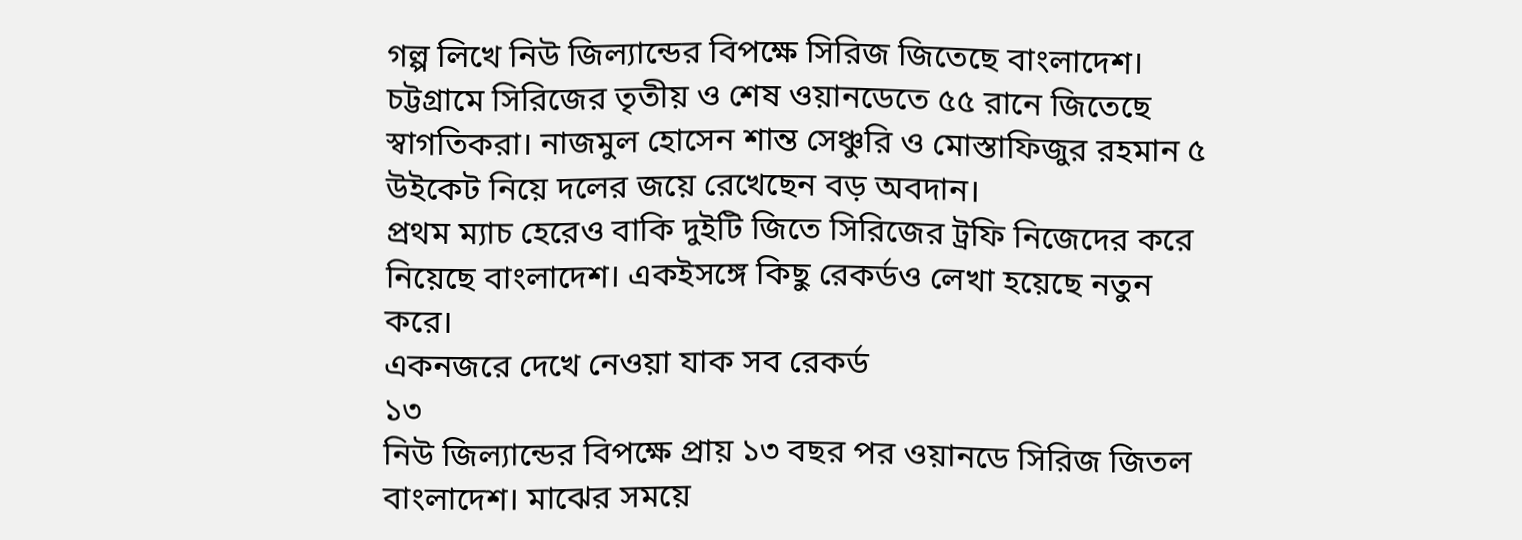গল্প লিখে নিউ জিল্যান্ডের বিপক্ষে সিরিজ জিতেছে বাংলাদেশ। চট্টগ্রামে সিরিজের তৃতীয় ও শেষ ওয়ানডেতে ৫৫ রানে জিতেছে স্বাগতিকরা। নাজমুল হোসেন শান্ত সেঞ্চুরি ও মোস্তাফিজুর রহমান ৫ উইকেট নিয়ে দলের জয়ে রেখেছেন বড় অবদান।
প্রথম ম্যাচ হেরেও বাকি দুইটি জিতে সিরিজের ট্রফি নিজেদের করে নিয়েছে বাংলাদেশ। একইসঙ্গে কিছু রেকর্ডও লেখা হয়েছে নতুন করে।
একনজরে দেখে নেওয়া যাক সব রেকর্ড
১৩
নিউ জিল্যান্ডের বিপক্ষে প্রায় ১৩ বছর পর ওয়ানডে সিরিজ জিতল বাংলাদেশ। মাঝের সময়ে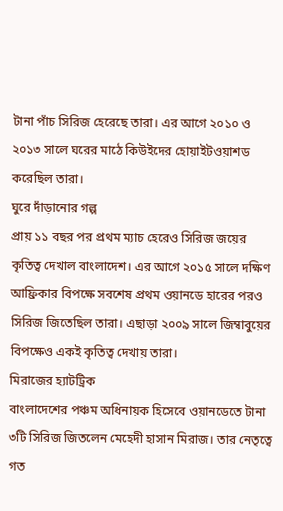টানা পাঁচ সিরিজ হেরেছে তারা। এর আগে ২০১০ ও ২০১৩ সালে ঘরের মাঠে কিউইদের হোয়াইটওয়াশড করেছিল তারা।
ঘুরে দাঁড়ানোর গল্প
প্রায় ১১ বছর পর প্রথম ম্যাচ হেরেও সিরিজ জয়ের কৃতিত্ব দেখাল বাংলাদেশ। এর আগে ২০১৫ সালে দক্ষিণ আফ্রিকার বিপক্ষে সবশেষ প্রথম ওয়ানডে হারের পরও সিরিজ জিতেছিল তারা। এছাড়া ২০০৯ সালে জিম্বাবুয়ের বিপক্ষেও একই কৃতিত্ব দেখায় তারা।
মিরাজের হ্যাটট্রিক
বাংলাদেশের পঞ্চম অধিনায়ক হিসেবে ওয়ানডেতে টানা ৩টি সিরিজ জিতলেন মেহেদী হাসান মিরাজ। তার নেতৃত্বে গত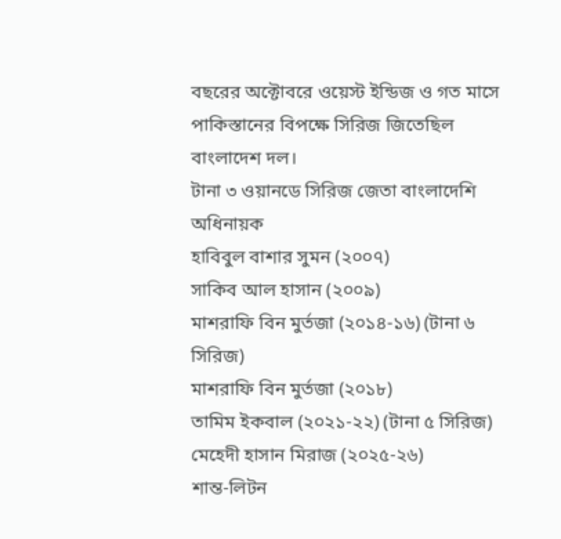বছরের অক্টোবরে ওয়েস্ট ইন্ডিজ ও গত মাসে পাকিস্তানের বিপক্ষে সিরিজ জিতেছিল বাংলাদেশ দল।
টানা ৩ ওয়ানডে সিরিজ জেতা বাংলাদেশি অধিনায়ক
হাবিবুল বাশার সুমন (২০০৭)
সাকিব আল হাসান (২০০৯)
মাশরাফি বিন মুর্তজা (২০১৪-১৬) (টানা ৬ সিরিজ)
মাশরাফি বিন মুর্তজা (২০১৮)
তামিম ইকবাল (২০২১-২২) (টানা ৫ সিরিজ)
মেহেদী হাসান মিরাজ (২০২৫-২৬)
শান্ত-লিটন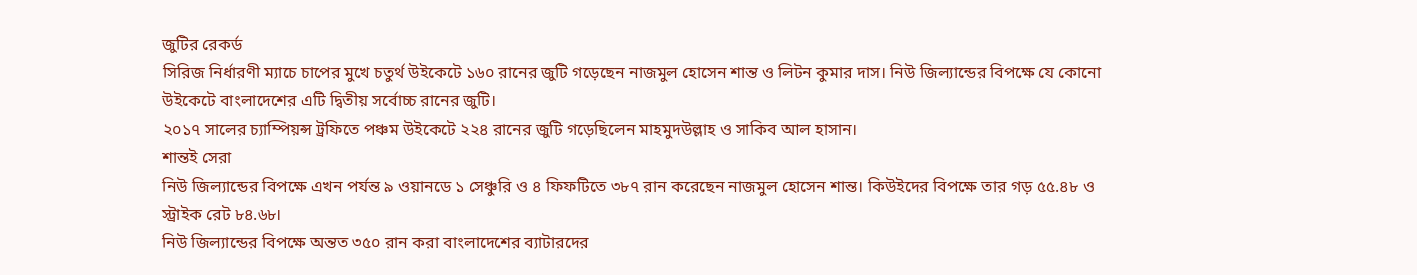জুটির রেকর্ড
সিরিজ নির্ধারণী ম্যাচে চাপের মুখে চতুর্থ উইকেটে ১৬০ রানের জুটি গড়েছেন নাজমুল হোসেন শান্ত ও লিটন কুমার দাস। নিউ জিল্যান্ডের বিপক্ষে যে কোনো উইকেটে বাংলাদেশের এটি দ্বিতীয় সর্বোচ্চ রানের জুটি।
২০১৭ সালের চ্যাম্পিয়ন্স ট্রফিতে পঞ্চম উইকেটে ২২৪ রানের জুটি গড়েছিলেন মাহমুদউল্লাহ ও সাকিব আল হাসান।
শান্তই সেরা
নিউ জিল্যান্ডের বিপক্ষে এখন পর্যন্ত ৯ ওয়ানডে ১ সেঞ্চুরি ও ৪ ফিফটিতে ৩৮৭ রান করেছেন নাজমুল হোসেন শান্ত। কিউইদের বিপক্ষে তার গড় ৫৫.৪৮ ও স্ট্রাইক রেট ৮৪.৬৮।
নিউ জিল্যান্ডের বিপক্ষে অন্তত ৩৫০ রান করা বাংলাদেশের ব্যাটারদের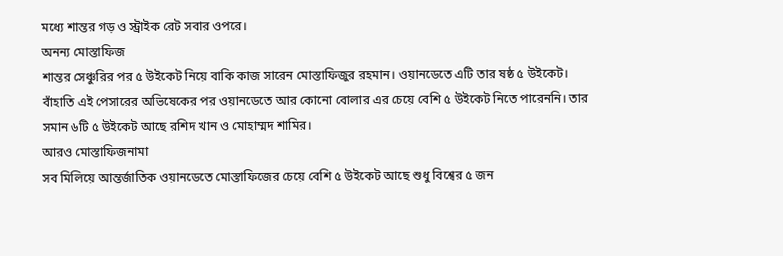মধ্যে শান্তর গড় ও স্ট্রাইক রেট সবার ওপরে।
অনন্য মোস্তাফিজ
শান্তর সেঞ্চুরির পর ৫ উইকেট নিয়ে বাকি কাজ সারেন মোস্তাফিজুর রহমান। ওয়ানডেতে এটি তার ষষ্ঠ ৫ উইকেট।
বাঁহাতি এই পেসারের অভিষেকের পর ওয়ানডেতে আর কোনো বোলার এর চেয়ে বেশি ৫ উইকেট নিতে পারেননি। তার সমান ৬টি ৫ উইকেট আছে রশিদ খান ও মোহাম্মদ শামির।
আরও মোস্তাফিজনামা
সব মিলিয়ে আন্তর্জাতিক ওয়ানডেতে মোস্তাফিজের চেয়ে বেশি ৫ উইকেট আছে শুধু বিশ্বের ৫ জন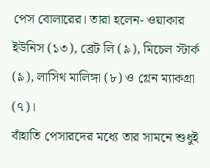পেস বোলারের। তারা হলেন- ওয়াকার ইউনিস (১৩), ব্রেট লি (৯), মিচেল স্টার্ক (৯), লাসিথ মালিঙ্গা (৮) ও গ্লেন ম্যাকগ্রা (৭)।
বাঁহাতি পেসারদের মধ্যে তার সামনে শুধুই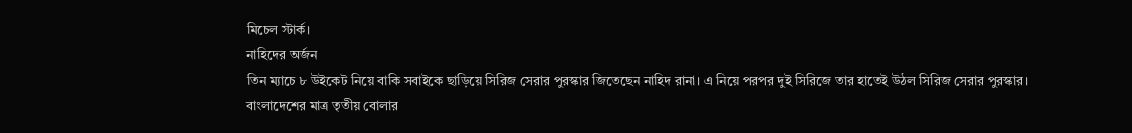মিচেল স্টার্ক।
নাহিদের অর্জন
তিন ম্যাচে ৮ উইকেট নিয়ে বাকি সবাইকে ছাড়িয়ে সিরিজ সেরার পুরস্কার জিতেছেন নাহিদ রানা। এ নিয়ে পরপর দুই সিরিজে তার হাতেই উঠল সিরিজ সেরার পুরস্কার।
বাংলাদেশের মাত্র তৃতীয় বোলার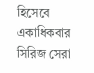হিসেবে একাধিকবার সিরিজ সেরা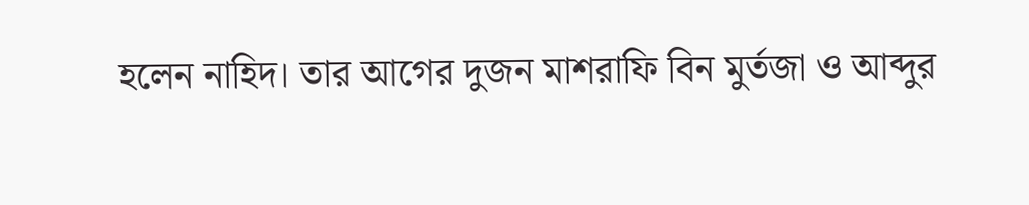হলেন নাহিদ। তার আগের দুজন মাশরাফি বিন মুর্তজা ও আব্দুর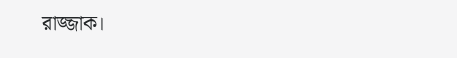রাজ্জাক।